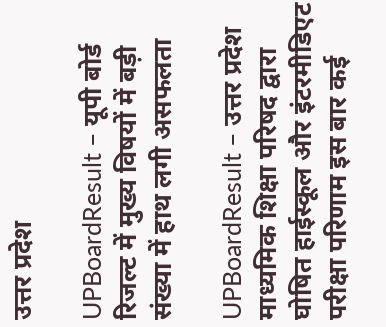उत्तर प्रदेश

UPBoardResult – यूपी बोर्ड रिजल्ट में मुख्य विषयों में बड़ी संख्या में हाथ लगी असफलता

UPBoardResult – उत्तर प्रदेश माध्यमिक शिक्षा परिषद द्वारा घोषित हाईस्कूल और इंटरमीडिएट परीक्षा परिणाम इस बार कई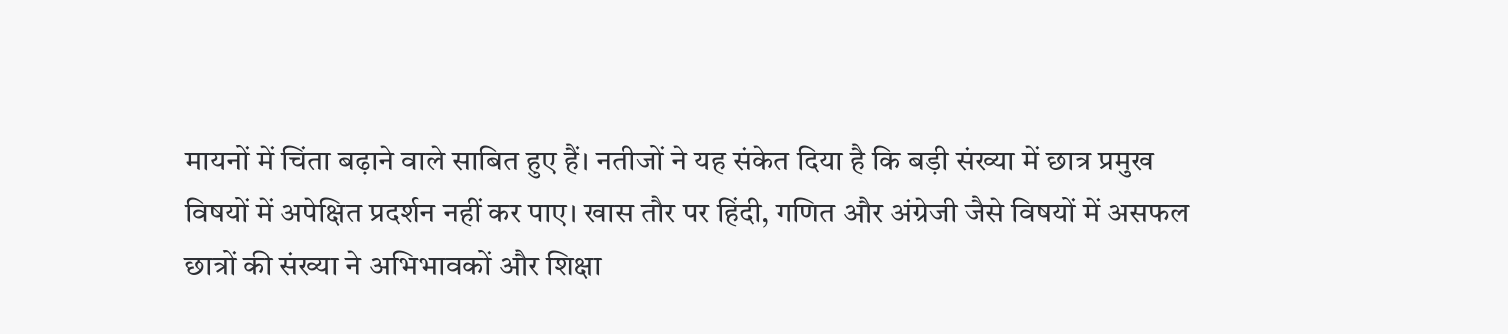मायनों में चिंता बढ़ाने वाले साबित हुए हैं। नतीजों ने यह संकेत दिया है कि बड़ी संख्या में छात्र प्रमुख विषयों में अपेक्षित प्रदर्शन नहीं कर पाए। खास तौर पर हिंदी, गणित और अंग्रेजी जैसे विषयों में असफल छात्रों की संख्या ने अभिभावकों और शिक्षा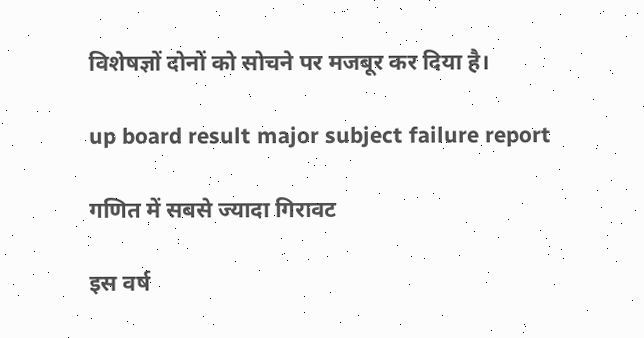विशेषज्ञों दोनों को सोचने पर मजबूर कर दिया है।

up board result major subject failure report

गणित में सबसे ज्यादा गिरावट

इस वर्ष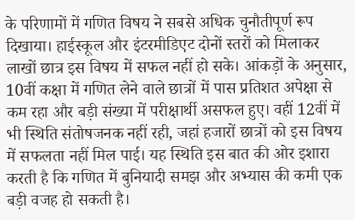के परिणामों में गणित विषय ने सबसे अधिक चुनौतीपूर्ण रूप दिखाया। हाईस्कूल और इंटरमीडिएट दोनों स्तरों को मिलाकर लाखों छात्र इस विषय में सफल नहीं हो सके। आंकड़ों के अनुसार, 10वीं कक्षा में गणित लेने वाले छात्रों में पास प्रतिशत अपेक्षा से कम रहा और बड़ी संख्या में परीक्षार्थी असफल हुए। वहीं 12वीं में भी स्थिति संतोषजनक नहीं रही, जहां हजारों छात्रों को इस विषय में सफलता नहीं मिल पाई। यह स्थिति इस बात की ओर इशारा करती है कि गणित में बुनियादी समझ और अभ्यास की कमी एक बड़ी वजह हो सकती है।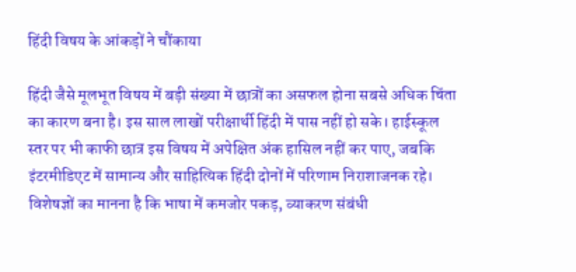हिंदी विषय के आंकड़ों ने चौंकाया

हिंदी जैसे मूलभूत विषय में बड़ी संख्या में छात्रों का असफल होना सबसे अधिक चिंता का कारण बना है। इस साल लाखों परीक्षार्थी हिंदी में पास नहीं हो सके। हाईस्कूल स्तर पर भी काफी छात्र इस विषय में अपेक्षित अंक हासिल नहीं कर पाए, जबकि इंटरमीडिएट में सामान्य और साहित्यिक हिंदी दोनों में परिणाम निराशाजनक रहे। विशेषज्ञों का मानना है कि भाषा में कमजोर पकड़, व्याकरण संबंधी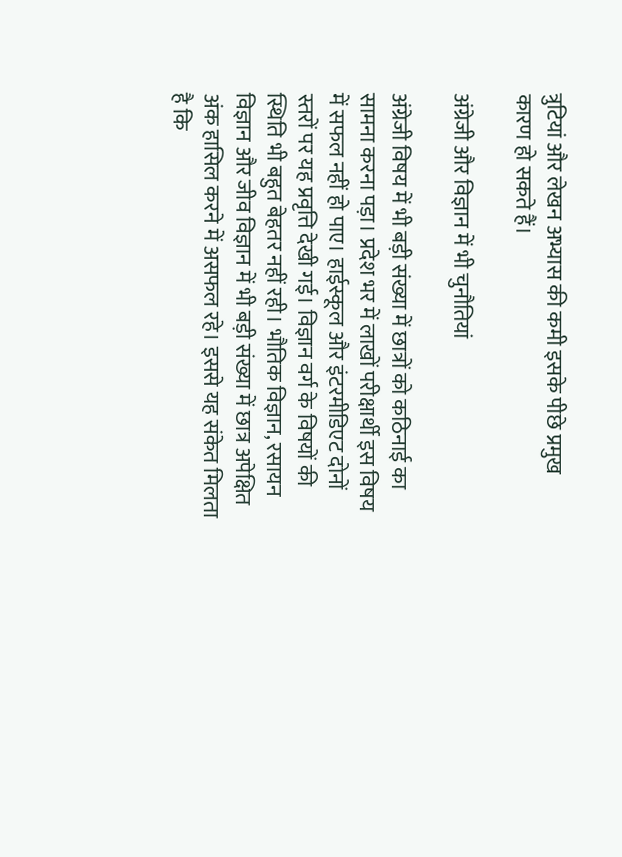त्रुटियां और लेखन अभ्यास की कमी इसके पीछे प्रमुख कारण हो सकते हैं।

अंग्रेजी और विज्ञान में भी चुनौतियां

अंग्रेजी विषय में भी बड़ी संख्या में छात्रों को कठिनाई का सामना करना पड़ा। प्रदेश भर में लाखों परीक्षार्थी इस विषय में सफल नहीं हो पाए। हाईस्कूल और इंटरमीडिएट दोनों स्तरों पर यह प्रवृत्ति देखी गई। विज्ञान वर्ग के विषयों की स्थिति भी बहुत बेहतर नहीं रही। भौतिक विज्ञान, रसायन विज्ञान और जीव विज्ञान में भी बड़ी संख्या में छात्र अपेक्षित अंक हासिल करने में असफल रहे। इससे यह संकेत मिलता है कि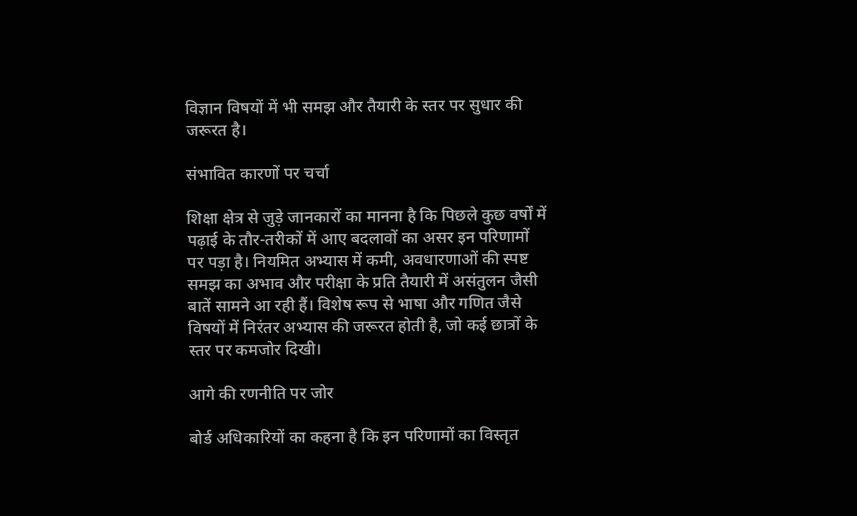विज्ञान विषयों में भी समझ और तैयारी के स्तर पर सुधार की जरूरत है।

संभावित कारणों पर चर्चा

शिक्षा क्षेत्र से जुड़े जानकारों का मानना है कि पिछले कुछ वर्षों में पढ़ाई के तौर-तरीकों में आए बदलावों का असर इन परिणामों पर पड़ा है। नियमित अभ्यास में कमी, अवधारणाओं की स्पष्ट समझ का अभाव और परीक्षा के प्रति तैयारी में असंतुलन जैसी बातें सामने आ रही हैं। विशेष रूप से भाषा और गणित जैसे विषयों में निरंतर अभ्यास की जरूरत होती है, जो कई छात्रों के स्तर पर कमजोर दिखी।

आगे की रणनीति पर जोर

बोर्ड अधिकारियों का कहना है कि इन परिणामों का विस्तृत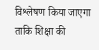विश्लेषण किया जाएगा ताकि शिक्षा की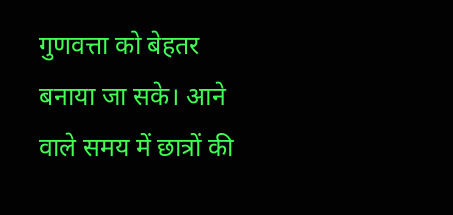गुणवत्ता को बेहतर बनाया जा सके। आने वाले समय में छात्रों की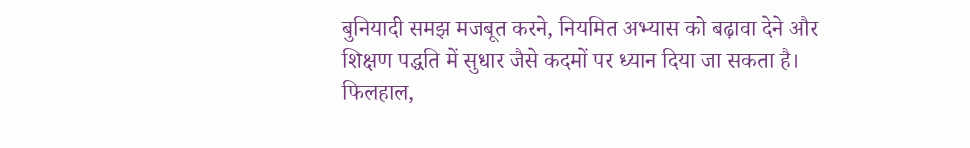बुनियादी समझ मजबूत करने, नियमित अभ्यास को बढ़ावा देने और शिक्षण पद्धति में सुधार जैसे कदमों पर ध्यान दिया जा सकता है। फिलहाल,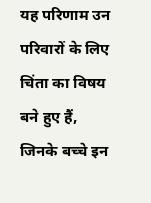यह परिणाम उन परिवारों के लिए चिंता का विषय बने हुए हैं, जिनके बच्चे इन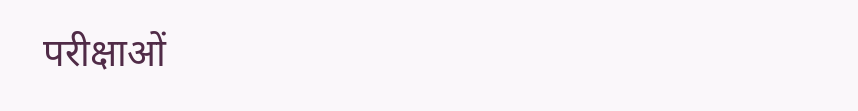परीक्षाओं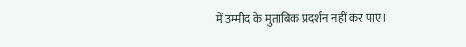में उम्मीद के मुताबिक प्रदर्शन नहीं कर पाए।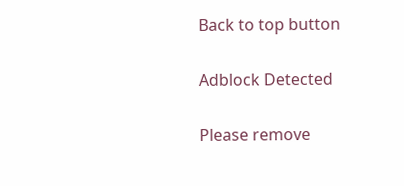Back to top button

Adblock Detected

Please remove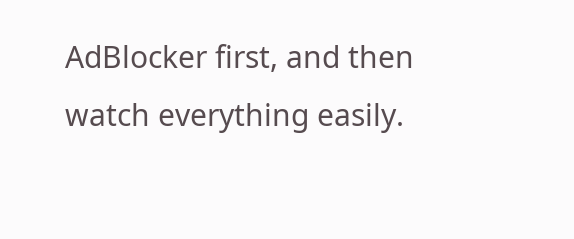AdBlocker first, and then watch everything easily.